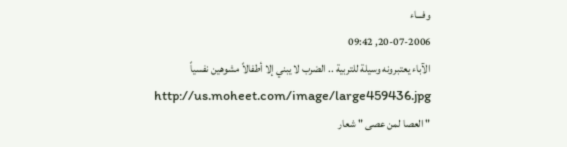وفـــاء
20-07-2006, 09:42
الآباء يعتبرونه وسيلة للتربية .. الضرب لا يبني إلا أطفالاً مشوهين نفسياً
http://us.moheet.com/image/large459436.jpg
" العصا لمن عصى " شعار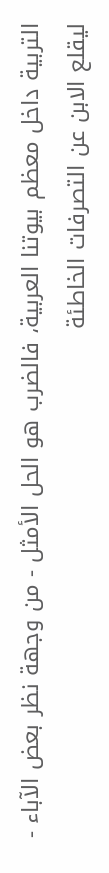التربية داخل معظم بيوتنا العربية، فالضرب هو الحل الأمثل - من وجهة نظر بعض الآباء - ليقلع الابن عن التصرفات الخاطئة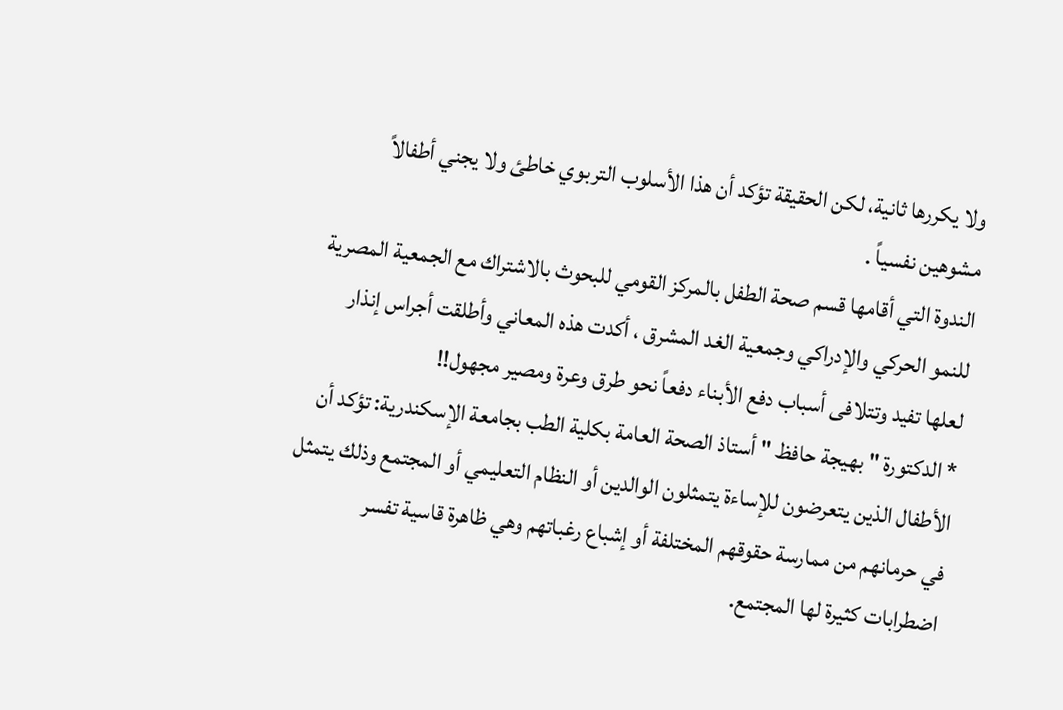ولا يكررها ثانية، لكن الحقيقة تؤكد أن هذا الأسلوب التربوي خاطئ ولا يجني أطفالاً مشوهين نفسياً .
الندوة التي أقامها قسم صحة الطفل بالمركز القومي للبحوث بالاشتراك مع الجمعية المصرية للنمو الحركي والإدراكي وجمعية الغد المشرق ، أكدت هذه المعاني وأطلقت أجراس إنذار لعلها تفيد وتتلافى أسباب دفع الأبناء دفعاً نحو طرق وعرة ومصير مجهول!!
* الدكتورة " بهيجة حافظ " أستاذ الصحة العامة بكلية الطب بجامعة الإسكندرية: تؤكد أن الأطفال الذين يتعرضون للإساءة يتمثلون الوالدين أو النظام التعليمي أو المجتمع وذلك يتمثل في حرمانهم من ممارسة حقوقهم المختلفة أو إشباع رغباتهم وهي ظاهرة قاسية تفسر اضطرابات كثيرة لها المجتمع.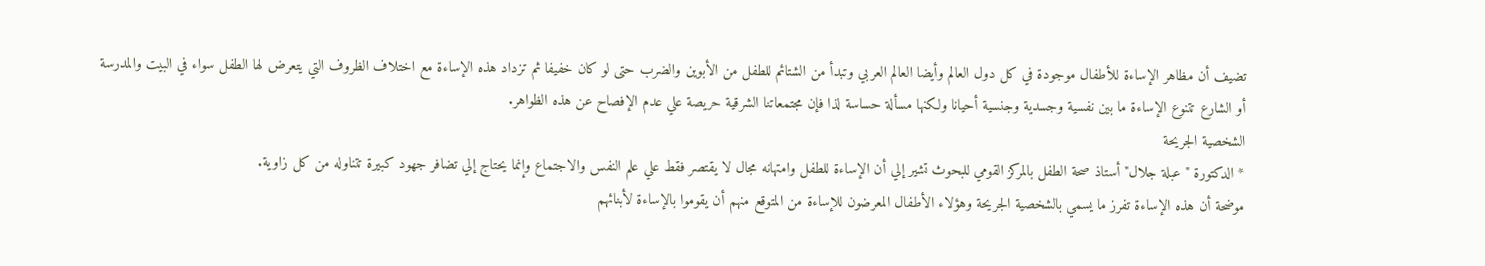تضيف أن مظاهر الإساءة للأطفال موجودة في كل دول العالم وأيضا العالم العربي وتبدأ من الشتائم للطفل من الأبوين والضرب حتى لو كان خفيفا ثم تزداد هذه الإساءة مع اختلاف الظروف التي يتعرض لها الطفل سواء في البيت والمدرسة أو الشارع تتنوع الإساءة ما بين نفسية وجسدية وجنسية أحيانا ولكنها مسألة حساسة لذا فإن مجتمعاتنا الشرقية حريصة علي عدم الإفصاح عن هذه الظواهر.
الشخصية الجريحة
* الدكتورة "عبلة جلال" أستاذ صحة الطفل بالمركز القومي للبحوث تشير إلي أن الإساءة للطفل وامتهانه مجال لا يقتصر فقط علي علم النفس والاجتماع وإنما يحتاج إلي تضافر جهود كبيرة تتناوله من كل زاوية.
موضحة أن هذه الإساءة تفرز ما يسمي بالشخصية الجريحة وهؤلاء الأطفال المعرضون للإساءة من المتوقع منهم أن يقوموا بالإساءة لأبنائهم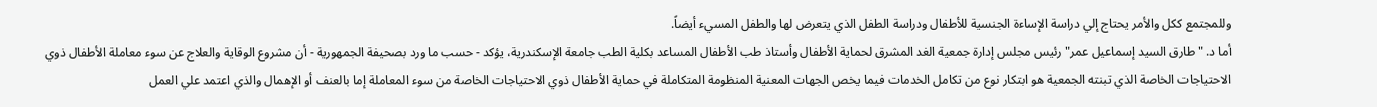وللمجتمع ككل والأمر يحتاج إلي دراسة الإساءة الجنسية للأطفال ودراسة الطفل الذي يتعرض لها والطفل المسيء أيضاً.
أما د. "طارق السيد إسماعيل عمر" رئيس مجلس إدارة جمعية الغد المشرق لحماية الأطفال وأستاذ طب الأطفال المساعد بكلية الطب جامعة الإسكندرية، يؤكد - حسب ما ورد بصحيفة الجمهورية - أن مشروع الوقاية والعلاج عن سوء معاملة الأطفال ذوي الاحتياجات الخاصة الذي تبنته الجمعية هو ابتكار نوع من تكامل الخدمات فيما يخص الجهات المعنية المنظومة المتكاملة في حماية الأطفال ذوي الاحتياجات الخاصة من سوء المعاملة إما بالعنف أو الإهمال والذي اعتمد علي العمل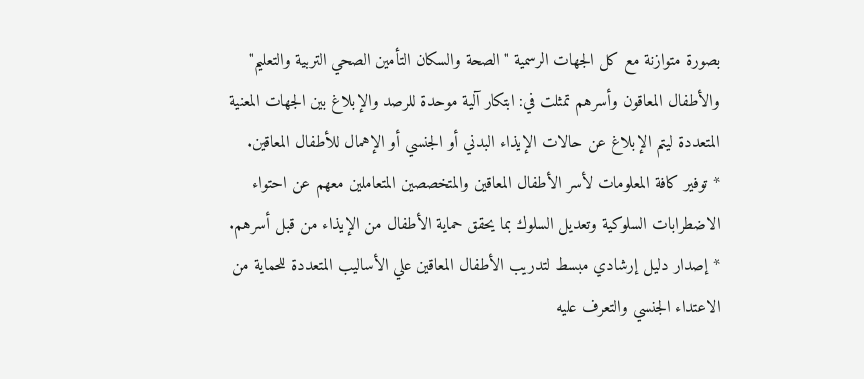بصورة متوازنة مع كل الجهات الرسمية "الصحة والسكان التأمين الصحي التربية والتعليم" والأطفال المعاقون وأسرهم تمثلت في: ابتكار آلية موحدة للرصد والإبلاغ بين الجهات المعنية المتعددة ليتم الإبلاغ عن حالات الإيذاء البدني أو الجنسي أو الإهمال للأطفال المعاقين.
* توفير كافة المعلومات لأسر الأطفال المعاقين والمتخصصين المتعاملين معهم عن احتواء الاضطرابات السلوكية وتعديل السلوك بما يحقق حماية الأطفال من الإيذاء من قبل أسرهم.
* إصدار دليل إرشادي مبسط لتدريب الأطفال المعاقين علي الأساليب المتعددة للحماية من الاعتداء الجنسي والتعرف عليه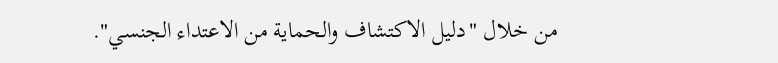من خلال "دليل الاكتشاف والحماية من الاعتداء الجنسي".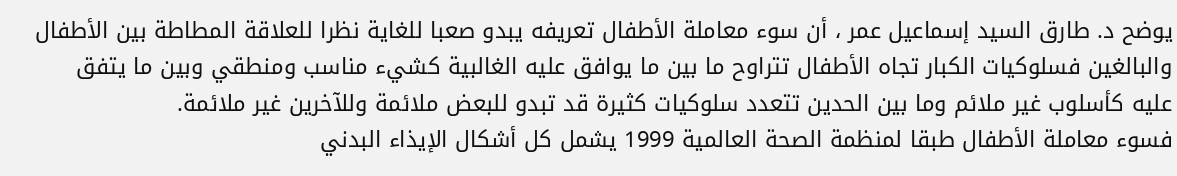يوضح د. طارق السيد إسماعيل عمر ، أن سوء معاملة الأطفال تعريفه يبدو صعبا للغاية نظرا للعلاقة المطاطة بين الأطفال والبالغين فسلوكيات الكبار تجاه الأطفال تتراوح ما بين ما يوافق عليه الغالبية كشيء مناسب ومنطقي وبين ما يتفق عليه كأسلوب غير ملائم وما بين الحدين تتعدد سلوكيات كثيرة قد تبدو للبعض ملائمة وللآخرين غير ملائمة.
فسوء معاملة الأطفال طبقا لمنظمة الصحة العالمية 1999 يشمل كل أشكال الإيذاء البدني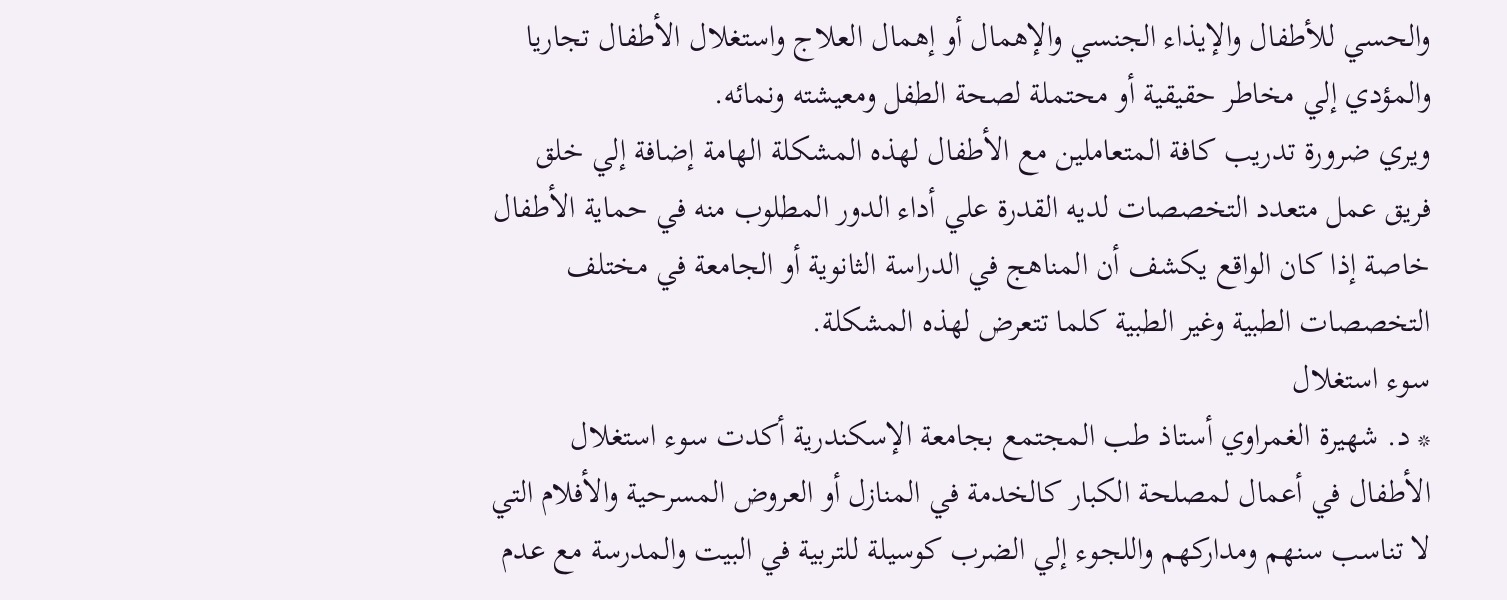والحسي للأطفال والإيذاء الجنسي والإهمال أو إهمال العلاج واستغلال الأطفال تجاريا والمؤدي إلي مخاطر حقيقية أو محتملة لصحة الطفل ومعيشته ونمائه.
ويري ضرورة تدريب كافة المتعاملين مع الأطفال لهذه المشكلة الهامة إضافة إلي خلق فريق عمل متعدد التخصصات لديه القدرة علي أداء الدور المطلوب منه في حماية الأطفال خاصة إذا كان الواقع يكشف أن المناهج في الدراسة الثانوية أو الجامعة في مختلف التخصصات الطبية وغير الطبية كلما تتعرض لهذه المشكلة.
سوء استغلال
* د. شهيرة الغمراوي أستاذ طب المجتمع بجامعة الإسكندرية أكدت سوء استغلال الأطفال في أعمال لمصلحة الكبار كالخدمة في المنازل أو العروض المسرحية والأفلام التي لا تناسب سنهم ومداركهم واللجوء إلي الضرب كوسيلة للتربية في البيت والمدرسة مع عدم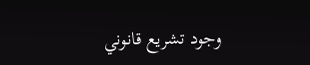وجود تشريع قانوني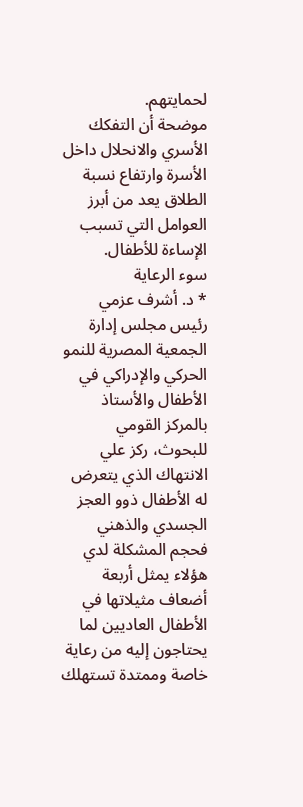لحمايتهم.
موضحة أن التفكك الأسري والانحلال داخل الأسرة وارتفاع نسبة الطلاق يعد من أبرز العوامل التي تسبب الإساءة للأطفال.
سوء الرعاية
* د. أشرف عزمي رئيس مجلس إدارة الجمعية المصرية للنمو الحركي والإدراكي في الأطفال والأستاذ بالمركز القومي للبحوث، ركز علي الانتهاك الذي يتعرض له الأطفال ذوو العجز الجسدي والذهني فحجم المشكلة لدي هؤلاء يمثل أربعة أضعاف مثيلاتها في الأطفال العاديين لما يحتاجون إليه من رعاية خاصة وممتدة تستهلك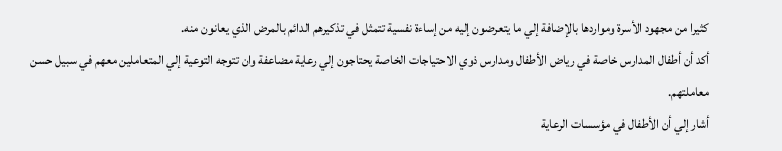كثيرا من مجهود الأسرة ومواردها بالإضافة إلي ما يتعرضون إليه من إساءة نفسية تتمثل في تذكيرهم الدائم بالمرض الذي يعانون منه.
أكد أن أطفال المدارس خاصة في رياض الأطفال ومدارس ذوي الاحتياجات الخاصة يحتاجون إلي رعاية مضاعفة وان تتوجه التوعية إلي المتعاملين معهم في سبيل حسن معاملتهم.
أشار إلي أن الأطفال في مؤسسات الرعاية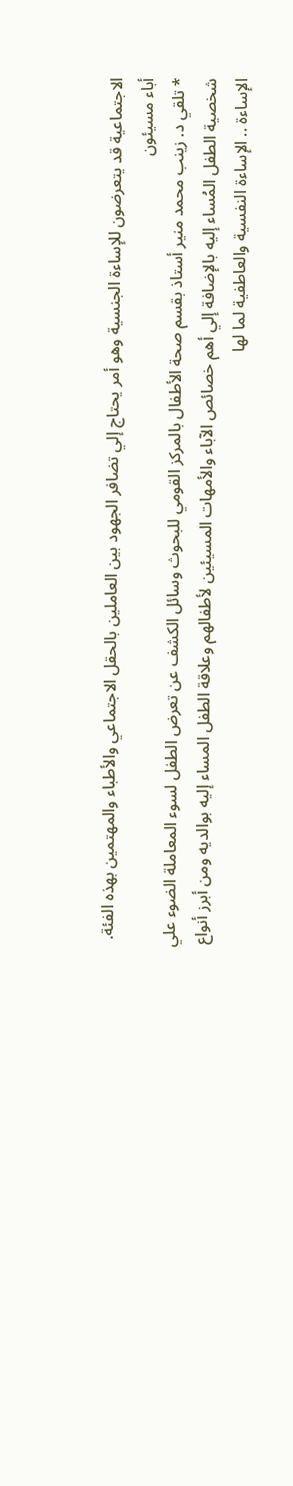الاجتماعية قد يتعرضون للإساءة الجنسية وهو أمر يحتاج إلي تضافر الجهود بين العاملين بالحقل الاجتماعي والأطباء والمهتمين بهذه الفئة.
أباء مسيئون
* تلقي د. زينب محمد منير أستاذ بقسم صحة الأطفال بالمركز القومي للبحوث وسائل الكشف عن تعرض الطفل لسوء المعاملة الضوء علي شخصية الطفل المُساء إليه بالإضافة إلي أهم خصائص الآباء والأمهات المسيئين لأطفالهم وعلاقة الطفل المساء إليه بوالديه ومن أبرز أنواع الإساءة .. الإساءة النفسية والعاطفية لما لها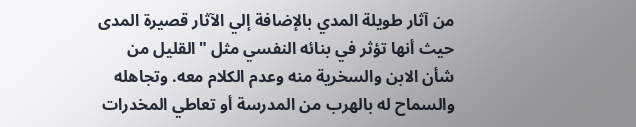من آثار طويلة المدي بالإضافة إلي الآثار قصيرة المدى حيث أنها تؤثر في بنائه النفسي مثل "القليل من شأن الابن والسخرية منه وعدم الكلام معه. وتجاهله والسماح له بالهرب من المدرسة أو تعاطي المخدرات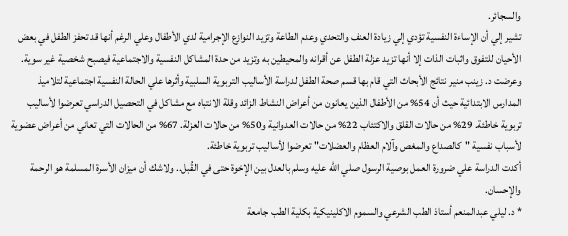والسجائر.
تشير إلي أن الإساءة النفسية تؤدي إلي زيادة العنف والتحدي وعدم الطاعة وتزيد النوازع الإجرامية لدي الأطفال وعلي الرغم أنها قد تحفز الطفل في بعض الأحيان للتفوق واثبات الذات إلا أنها تزيد عزلة الطفل عن أقرانه والمحيطين به وتزيد من حدة المشاكل النفسية والاجتماعية فيصبح شخصية غير سوية.
وعرضت د. زينب منير نتائج الأبحاث التي قام بها قسم صحة الطفل لدراسة الأساليب التربوية السلبية وأثرها علي الحالة النفسية اجتماعية لتلاميذ المدارس الابتدائية حيث أن 54% من الأطفال الذين يعانون من أعراض النشاط الزائد وقلة الانتباه مع مشاكل في التحصيل الدراسي تعرضوا لأساليب تربوية خاطئة. 29% من حالات القلق والاكتئاب 22% من حالات العدوانية و50% من حالات العزلة. 67% من الحالات التي تعاني من أعراض عضوية لأسباب نفسية "كالصداع والمغص وآلام العظام والعضلات" تعرضوا لأساليب تربوية خاطئة.
أكدت الدراسة علي ضرورة العمل بوصية الرسول صلي الله عليه وسلم بالعدل بين الإخوة حتى في القُبل.. ولاشك أن ميزان الأسرة المسلمة هو الرحمة والإحسان.
* د. ليلي عبدالمنعم أستاذ الطب الشرعي والسموم الاكلينيكية بكلية الطب جامعة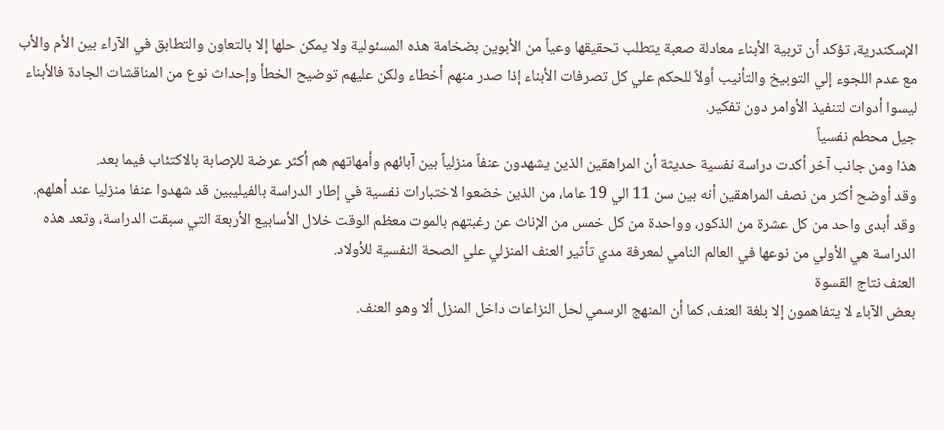الإسكندرية، تؤكد أن تربية الأبناء معادلة صعبة يتطلب تحقيقها وعياً من الأبوين بضخامة هذه المسئولية ولا يمكن حلها إلا بالتعاون والتطابق في الآراء بين الأم والأب مع عدم اللجوء إلي التوبيخ والتأنيب أولاً للحكم علي كل تصرفات الأبناء إذا صدر منهم أخطاء ولكن عليهم توضيح الخطأ وإحداث نوع من المناقشات الجادة فالأبناء ليسوا أدوات لتنفيذ الأوامر دون تفكير.
جيل محطم نفسياً
هذا ومن جانب آخر أكدت دراسة نفسية حديثة أن المراهقين الذين يشهدون عنفاً منزلياً بين آبائهم وأمهاتهم هم أكثر عرضة للإصابة بالاكتئاب فيما بعد.
وقد أوضح أكثر من نصف المراهقين أنه بين سن 11 الي 19 عاما، من الذين خضعوا لاختبارات نفسية في إطار الدراسة بالفيليبين قد شهدوا عنفا منزليا عند أهلهم.
وقد أبدى واحد من كل عشرة من الذكور، وواحدة من كل خمس من الإناث عن رغبتهم بالموت معظم الوقت خلال الأسابيع الأربعة التي سبقت الدراسة، وتعد هذه الدراسة هي الأولي من نوعها في العالم النامي لمعرفة مدي تأثير العنف المنزلي علي الصحة النفسية للأولاد.
العنف نتاج القسوة
بعض الآباء لا يتفاهمون إلا بلغة العنف، كما أن المنهج الرسمي لحل النزاعات داخل المنزل ألا وهو العنف.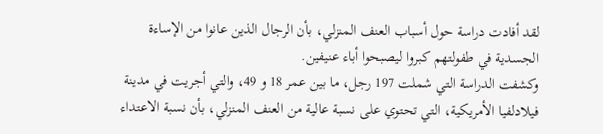لقد أفادت دراسة حول أسباب العنف المنزلي، بأن الرجال الذين عانوا من الإساءة الجسدية في طفولتهم كبروا ليصبحوا أباء عنيفين.
وكشفت الدراسة التي شملت 197 رجل، ما بين عمر 18 و 49، والتي أجريت في مدينة فيلادلفيا الأمريكية، التي تحتوي على نسبة عالية من العنف المنزلي، بأن نسبة الاعتداء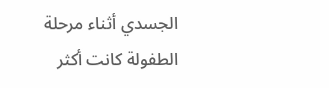الجسدي أثناء مرحلة الطفولة كانت أكثر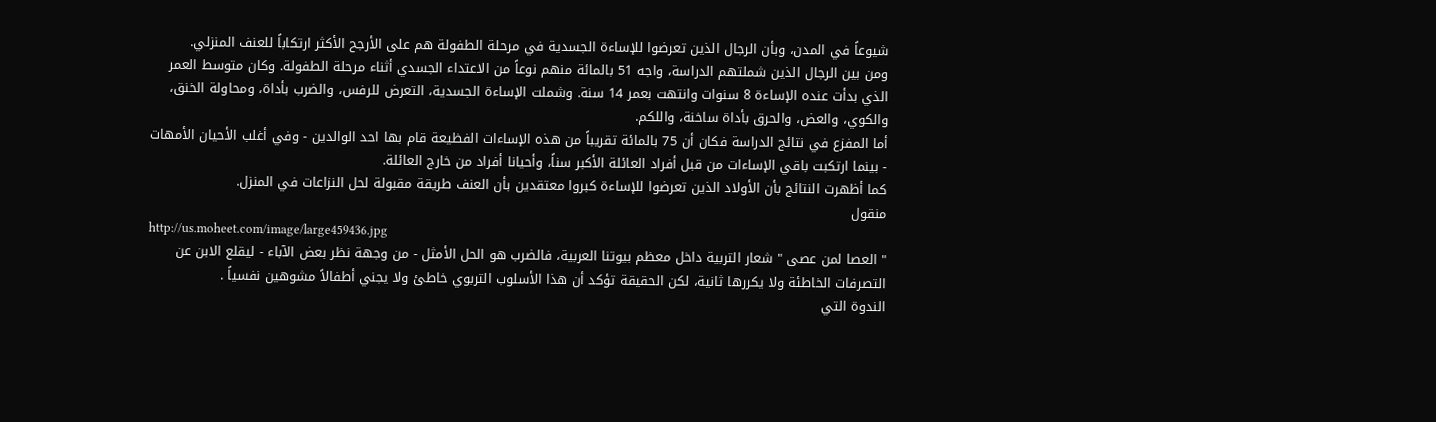شيوعاً في المدن، وبأن الرجال الذين تعرضوا للإساءة الجسدية في مرحلة الطفولة هم على الأرجح الأكثر ارتكاباً للعنف المنزلي.
ومن بين الرجال الذين شملتهم الدراسة، واجه 51 بالمائة منهم نوعاً من الاعتداء الجسدي أثناء مرحلة الطفولة. وكان متوسط العمر الذي بدأت عنده الإساءة 8 سنوات وانتهت بعمر 14 سنة. وشملت الإساءة الجسدية، التعرض للرفس، والضرب بأداة، ومحاولة الخنق، والكوي، والعض، والحرق بأداة ساخنة، واللكم.
أما المفزع في نتائج الدراسة فكان أن 75 بالمائة تقريباً من هذه الإساءات الفظيعة قام بها احد الوالدين - وفي أغلب الأحيان الأمهات - بينما ارتكبت باقي الإساءات من قبل أفراد العائلة الأكبر سناً، وأحيانا أفراد من خارج العائلة.
كما أظهرت النتائج بأن الأولاد الذين تعرضوا للإساءة كبروا معتقدين بأن العنف طريقة مقبولة لحل النزاعات في المنزل.
منقول
http://us.moheet.com/image/large459436.jpg
" العصا لمن عصى " شعار التربية داخل معظم بيوتنا العربية، فالضرب هو الحل الأمثل - من وجهة نظر بعض الآباء - ليقلع الابن عن التصرفات الخاطئة ولا يكررها ثانية، لكن الحقيقة تؤكد أن هذا الأسلوب التربوي خاطئ ولا يجني أطفالاً مشوهين نفسياً .
الندوة التي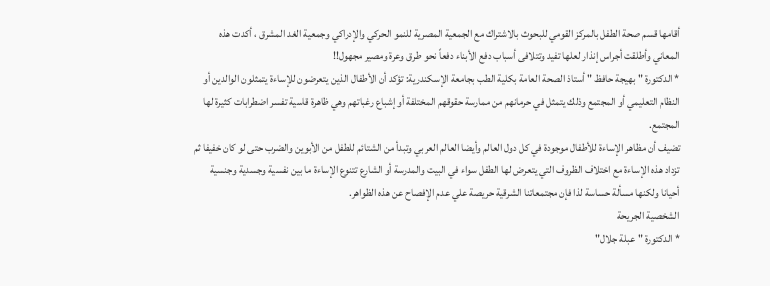أقامها قسم صحة الطفل بالمركز القومي للبحوث بالاشتراك مع الجمعية المصرية للنمو الحركي والإدراكي وجمعية الغد المشرق ، أكدت هذه المعاني وأطلقت أجراس إنذار لعلها تفيد وتتلافى أسباب دفع الأبناء دفعاً نحو طرق وعرة ومصير مجهول!!
* الدكتورة " بهيجة حافظ " أستاذ الصحة العامة بكلية الطب بجامعة الإسكندرية: تؤكد أن الأطفال الذين يتعرضون للإساءة يتمثلون الوالدين أو النظام التعليمي أو المجتمع وذلك يتمثل في حرمانهم من ممارسة حقوقهم المختلفة أو إشباع رغباتهم وهي ظاهرة قاسية تفسر اضطرابات كثيرة لها المجتمع.
تضيف أن مظاهر الإساءة للأطفال موجودة في كل دول العالم وأيضا العالم العربي وتبدأ من الشتائم للطفل من الأبوين والضرب حتى لو كان خفيفا ثم تزداد هذه الإساءة مع اختلاف الظروف التي يتعرض لها الطفل سواء في البيت والمدرسة أو الشارع تتنوع الإساءة ما بين نفسية وجسدية وجنسية أحيانا ولكنها مسألة حساسة لذا فإن مجتمعاتنا الشرقية حريصة علي عدم الإفصاح عن هذه الظواهر.
الشخصية الجريحة
* الدكتورة "عبلة جلال"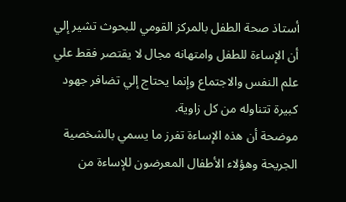أستاذ صحة الطفل بالمركز القومي للبحوث تشير إلي أن الإساءة للطفل وامتهانه مجال لا يقتصر فقط علي علم النفس والاجتماع وإنما يحتاج إلي تضافر جهود كبيرة تتناوله من كل زاوية.
موضحة أن هذه الإساءة تفرز ما يسمي بالشخصية الجريحة وهؤلاء الأطفال المعرضون للإساءة من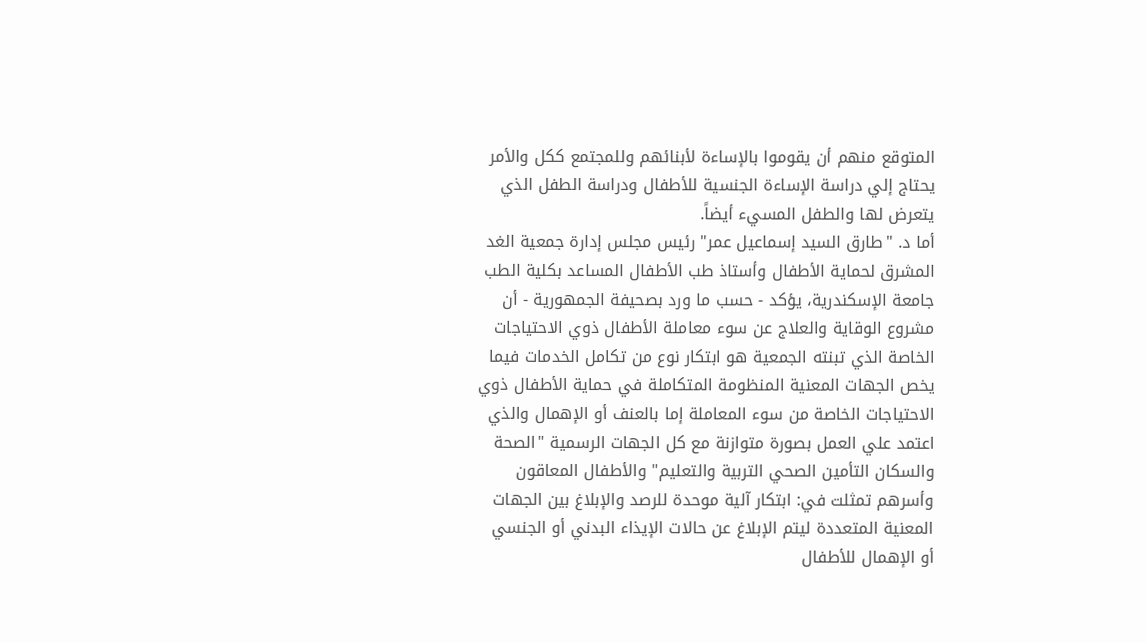المتوقع منهم أن يقوموا بالإساءة لأبنائهم وللمجتمع ككل والأمر يحتاج إلي دراسة الإساءة الجنسية للأطفال ودراسة الطفل الذي يتعرض لها والطفل المسيء أيضاً.
أما د. "طارق السيد إسماعيل عمر" رئيس مجلس إدارة جمعية الغد المشرق لحماية الأطفال وأستاذ طب الأطفال المساعد بكلية الطب جامعة الإسكندرية، يؤكد - حسب ما ورد بصحيفة الجمهورية - أن مشروع الوقاية والعلاج عن سوء معاملة الأطفال ذوي الاحتياجات الخاصة الذي تبنته الجمعية هو ابتكار نوع من تكامل الخدمات فيما يخص الجهات المعنية المنظومة المتكاملة في حماية الأطفال ذوي الاحتياجات الخاصة من سوء المعاملة إما بالعنف أو الإهمال والذي اعتمد علي العمل بصورة متوازنة مع كل الجهات الرسمية "الصحة والسكان التأمين الصحي التربية والتعليم" والأطفال المعاقون وأسرهم تمثلت في: ابتكار آلية موحدة للرصد والإبلاغ بين الجهات المعنية المتعددة ليتم الإبلاغ عن حالات الإيذاء البدني أو الجنسي أو الإهمال للأطفال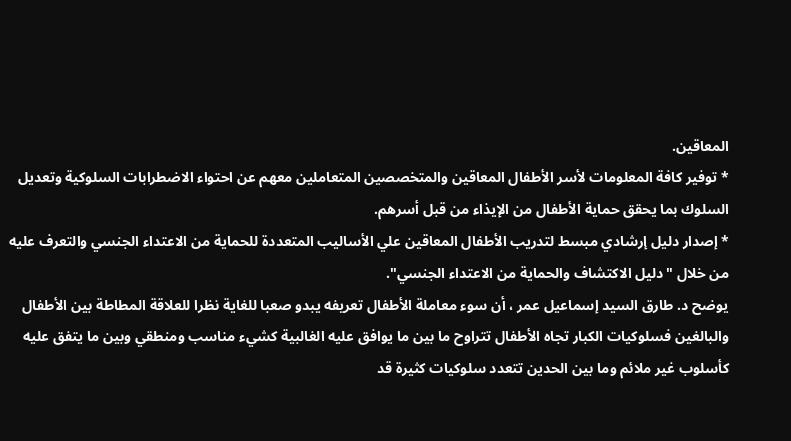المعاقين.
* توفير كافة المعلومات لأسر الأطفال المعاقين والمتخصصين المتعاملين معهم عن احتواء الاضطرابات السلوكية وتعديل السلوك بما يحقق حماية الأطفال من الإيذاء من قبل أسرهم.
* إصدار دليل إرشادي مبسط لتدريب الأطفال المعاقين علي الأساليب المتعددة للحماية من الاعتداء الجنسي والتعرف عليه من خلال "دليل الاكتشاف والحماية من الاعتداء الجنسي".
يوضح د. طارق السيد إسماعيل عمر ، أن سوء معاملة الأطفال تعريفه يبدو صعبا للغاية نظرا للعلاقة المطاطة بين الأطفال والبالغين فسلوكيات الكبار تجاه الأطفال تتراوح ما بين ما يوافق عليه الغالبية كشيء مناسب ومنطقي وبين ما يتفق عليه كأسلوب غير ملائم وما بين الحدين تتعدد سلوكيات كثيرة قد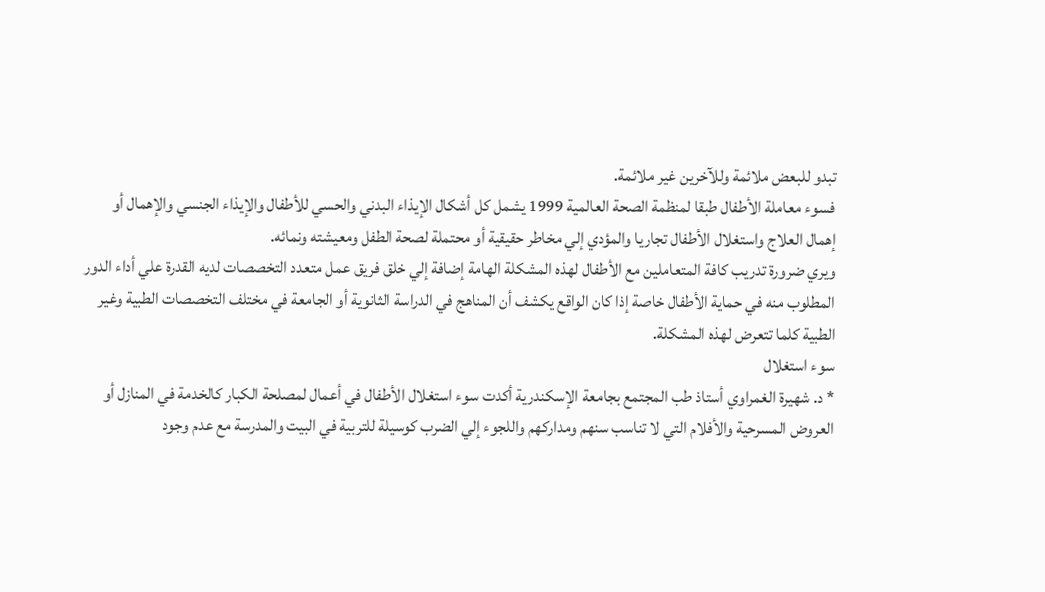تبدو للبعض ملائمة وللآخرين غير ملائمة.
فسوء معاملة الأطفال طبقا لمنظمة الصحة العالمية 1999 يشمل كل أشكال الإيذاء البدني والحسي للأطفال والإيذاء الجنسي والإهمال أو إهمال العلاج واستغلال الأطفال تجاريا والمؤدي إلي مخاطر حقيقية أو محتملة لصحة الطفل ومعيشته ونمائه.
ويري ضرورة تدريب كافة المتعاملين مع الأطفال لهذه المشكلة الهامة إضافة إلي خلق فريق عمل متعدد التخصصات لديه القدرة علي أداء الدور المطلوب منه في حماية الأطفال خاصة إذا كان الواقع يكشف أن المناهج في الدراسة الثانوية أو الجامعة في مختلف التخصصات الطبية وغير الطبية كلما تتعرض لهذه المشكلة.
سوء استغلال
* د. شهيرة الغمراوي أستاذ طب المجتمع بجامعة الإسكندرية أكدت سوء استغلال الأطفال في أعمال لمصلحة الكبار كالخدمة في المنازل أو العروض المسرحية والأفلام التي لا تناسب سنهم ومداركهم واللجوء إلي الضرب كوسيلة للتربية في البيت والمدرسة مع عدم وجود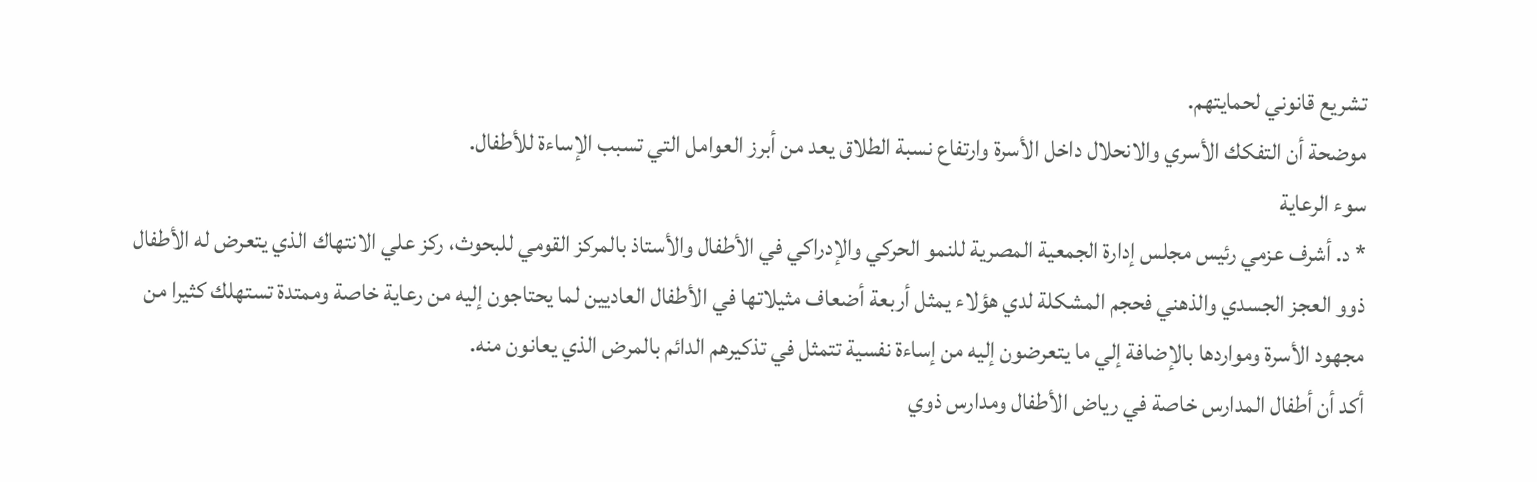تشريع قانوني لحمايتهم.
موضحة أن التفكك الأسري والانحلال داخل الأسرة وارتفاع نسبة الطلاق يعد من أبرز العوامل التي تسبب الإساءة للأطفال.
سوء الرعاية
* د. أشرف عزمي رئيس مجلس إدارة الجمعية المصرية للنمو الحركي والإدراكي في الأطفال والأستاذ بالمركز القومي للبحوث، ركز علي الانتهاك الذي يتعرض له الأطفال ذوو العجز الجسدي والذهني فحجم المشكلة لدي هؤلاء يمثل أربعة أضعاف مثيلاتها في الأطفال العاديين لما يحتاجون إليه من رعاية خاصة وممتدة تستهلك كثيرا من مجهود الأسرة ومواردها بالإضافة إلي ما يتعرضون إليه من إساءة نفسية تتمثل في تذكيرهم الدائم بالمرض الذي يعانون منه.
أكد أن أطفال المدارس خاصة في رياض الأطفال ومدارس ذوي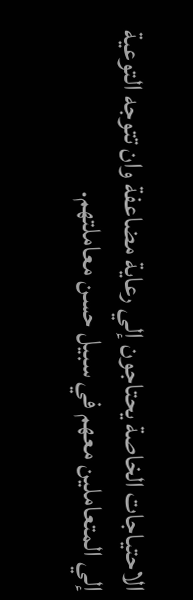الاحتياجات الخاصة يحتاجون إلي رعاية مضاعفة وان تتوجه التوعية إلي المتعاملين معهم في سبيل حسن معاملتهم.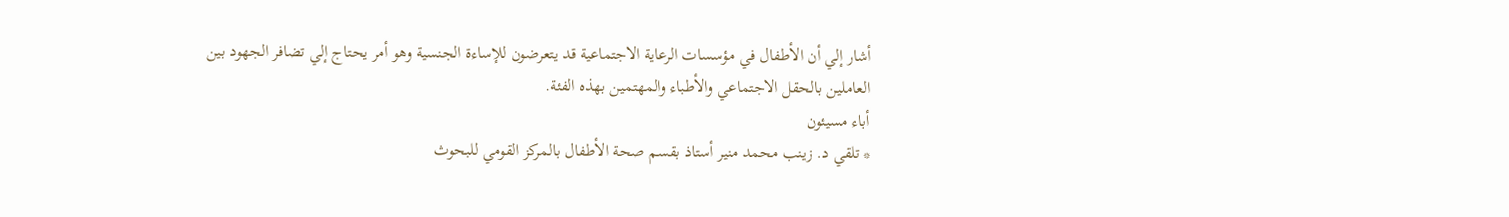أشار إلي أن الأطفال في مؤسسات الرعاية الاجتماعية قد يتعرضون للإساءة الجنسية وهو أمر يحتاج إلي تضافر الجهود بين العاملين بالحقل الاجتماعي والأطباء والمهتمين بهذه الفئة.
أباء مسيئون
* تلقي د. زينب محمد منير أستاذ بقسم صحة الأطفال بالمركز القومي للبحوث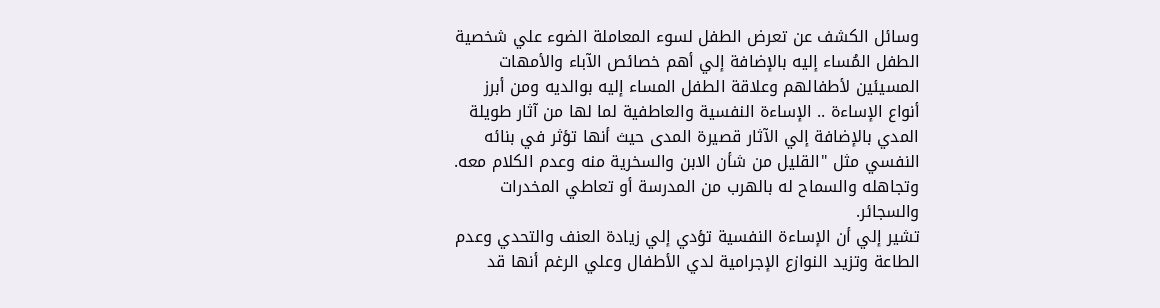وسائل الكشف عن تعرض الطفل لسوء المعاملة الضوء علي شخصية الطفل المُساء إليه بالإضافة إلي أهم خصائص الآباء والأمهات المسيئين لأطفالهم وعلاقة الطفل المساء إليه بوالديه ومن أبرز أنواع الإساءة .. الإساءة النفسية والعاطفية لما لها من آثار طويلة المدي بالإضافة إلي الآثار قصيرة المدى حيث أنها تؤثر في بنائه النفسي مثل "القليل من شأن الابن والسخرية منه وعدم الكلام معه. وتجاهله والسماح له بالهرب من المدرسة أو تعاطي المخدرات والسجائر.
تشير إلي أن الإساءة النفسية تؤدي إلي زيادة العنف والتحدي وعدم الطاعة وتزيد النوازع الإجرامية لدي الأطفال وعلي الرغم أنها قد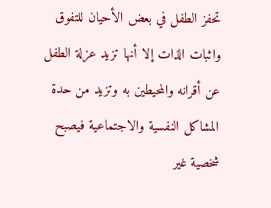تحفز الطفل في بعض الأحيان للتفوق واثبات الذات إلا أنها تزيد عزلة الطفل عن أقرانه والمحيطين به وتزيد من حدة المشاكل النفسية والاجتماعية فيصبح شخصية غير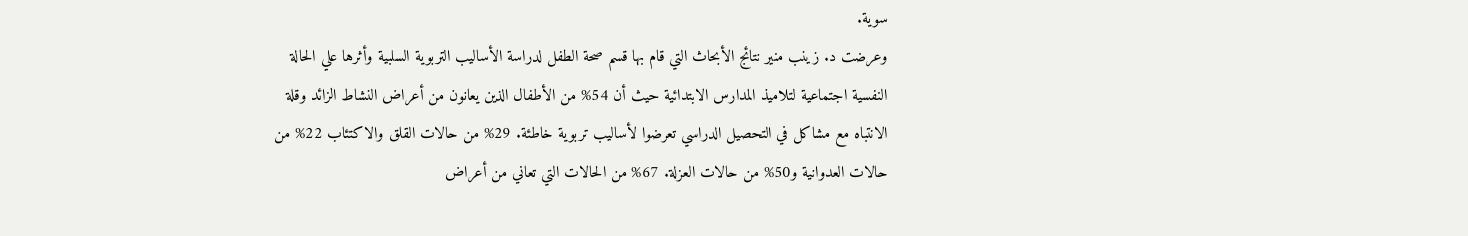سوية.
وعرضت د. زينب منير نتائج الأبحاث التي قام بها قسم صحة الطفل لدراسة الأساليب التربوية السلبية وأثرها علي الحالة النفسية اجتماعية لتلاميذ المدارس الابتدائية حيث أن 54% من الأطفال الذين يعانون من أعراض النشاط الزائد وقلة الانتباه مع مشاكل في التحصيل الدراسي تعرضوا لأساليب تربوية خاطئة. 29% من حالات القلق والاكتئاب 22% من حالات العدوانية و50% من حالات العزلة. 67% من الحالات التي تعاني من أعراض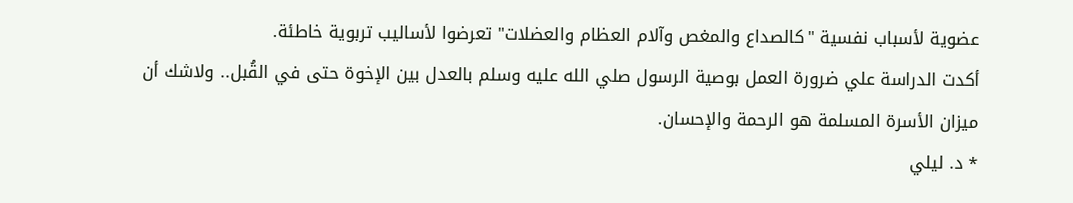عضوية لأسباب نفسية "كالصداع والمغص وآلام العظام والعضلات" تعرضوا لأساليب تربوية خاطئة.
أكدت الدراسة علي ضرورة العمل بوصية الرسول صلي الله عليه وسلم بالعدل بين الإخوة حتى في القُبل.. ولاشك أن ميزان الأسرة المسلمة هو الرحمة والإحسان.
* د. ليلي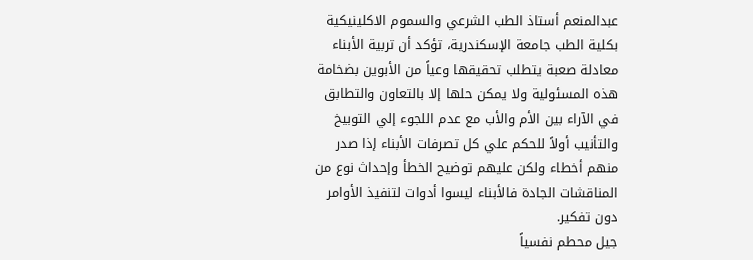عبدالمنعم أستاذ الطب الشرعي والسموم الاكلينيكية بكلية الطب جامعة الإسكندرية، تؤكد أن تربية الأبناء معادلة صعبة يتطلب تحقيقها وعياً من الأبوين بضخامة هذه المسئولية ولا يمكن حلها إلا بالتعاون والتطابق في الآراء بين الأم والأب مع عدم اللجوء إلي التوبيخ والتأنيب أولاً للحكم علي كل تصرفات الأبناء إذا صدر منهم أخطاء ولكن عليهم توضيح الخطأ وإحداث نوع من المناقشات الجادة فالأبناء ليسوا أدوات لتنفيذ الأوامر دون تفكير.
جيل محطم نفسياً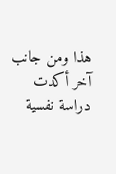هذا ومن جانب آخر أكدت دراسة نفسية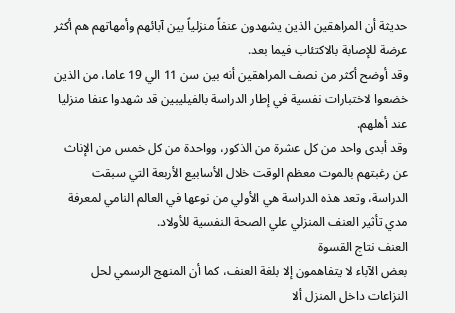حديثة أن المراهقين الذين يشهدون عنفاً منزلياً بين آبائهم وأمهاتهم هم أكثر عرضة للإصابة بالاكتئاب فيما بعد.
وقد أوضح أكثر من نصف المراهقين أنه بين سن 11 الي 19 عاما، من الذين خضعوا لاختبارات نفسية في إطار الدراسة بالفيليبين قد شهدوا عنفا منزليا عند أهلهم.
وقد أبدى واحد من كل عشرة من الذكور، وواحدة من كل خمس من الإناث عن رغبتهم بالموت معظم الوقت خلال الأسابيع الأربعة التي سبقت الدراسة، وتعد هذه الدراسة هي الأولي من نوعها في العالم النامي لمعرفة مدي تأثير العنف المنزلي علي الصحة النفسية للأولاد.
العنف نتاج القسوة
بعض الآباء لا يتفاهمون إلا بلغة العنف، كما أن المنهج الرسمي لحل النزاعات داخل المنزل ألا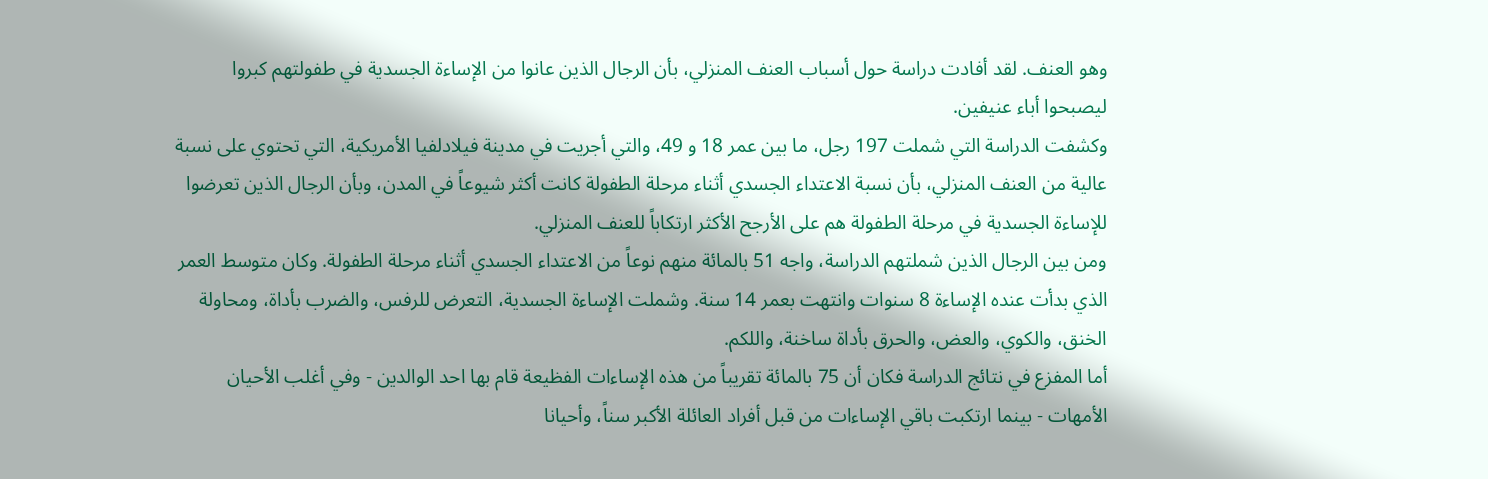وهو العنف. لقد أفادت دراسة حول أسباب العنف المنزلي، بأن الرجال الذين عانوا من الإساءة الجسدية في طفولتهم كبروا ليصبحوا أباء عنيفين.
وكشفت الدراسة التي شملت 197 رجل، ما بين عمر 18 و 49، والتي أجريت في مدينة فيلادلفيا الأمريكية، التي تحتوي على نسبة عالية من العنف المنزلي، بأن نسبة الاعتداء الجسدي أثناء مرحلة الطفولة كانت أكثر شيوعاً في المدن، وبأن الرجال الذين تعرضوا للإساءة الجسدية في مرحلة الطفولة هم على الأرجح الأكثر ارتكاباً للعنف المنزلي.
ومن بين الرجال الذين شملتهم الدراسة، واجه 51 بالمائة منهم نوعاً من الاعتداء الجسدي أثناء مرحلة الطفولة. وكان متوسط العمر الذي بدأت عنده الإساءة 8 سنوات وانتهت بعمر 14 سنة. وشملت الإساءة الجسدية، التعرض للرفس، والضرب بأداة، ومحاولة الخنق، والكوي، والعض، والحرق بأداة ساخنة، واللكم.
أما المفزع في نتائج الدراسة فكان أن 75 بالمائة تقريباً من هذه الإساءات الفظيعة قام بها احد الوالدين - وفي أغلب الأحيان الأمهات - بينما ارتكبت باقي الإساءات من قبل أفراد العائلة الأكبر سناً، وأحيانا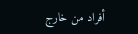أفراد من خارج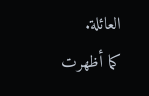العائلة.
كما أظهرت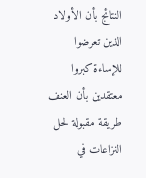النتائج بأن الأولاد الذين تعرضوا للإساءة كبروا معتقدين بأن العنف طريقة مقبولة لحل النزاعات في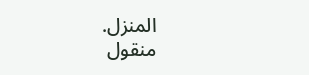المنزل.
منقول